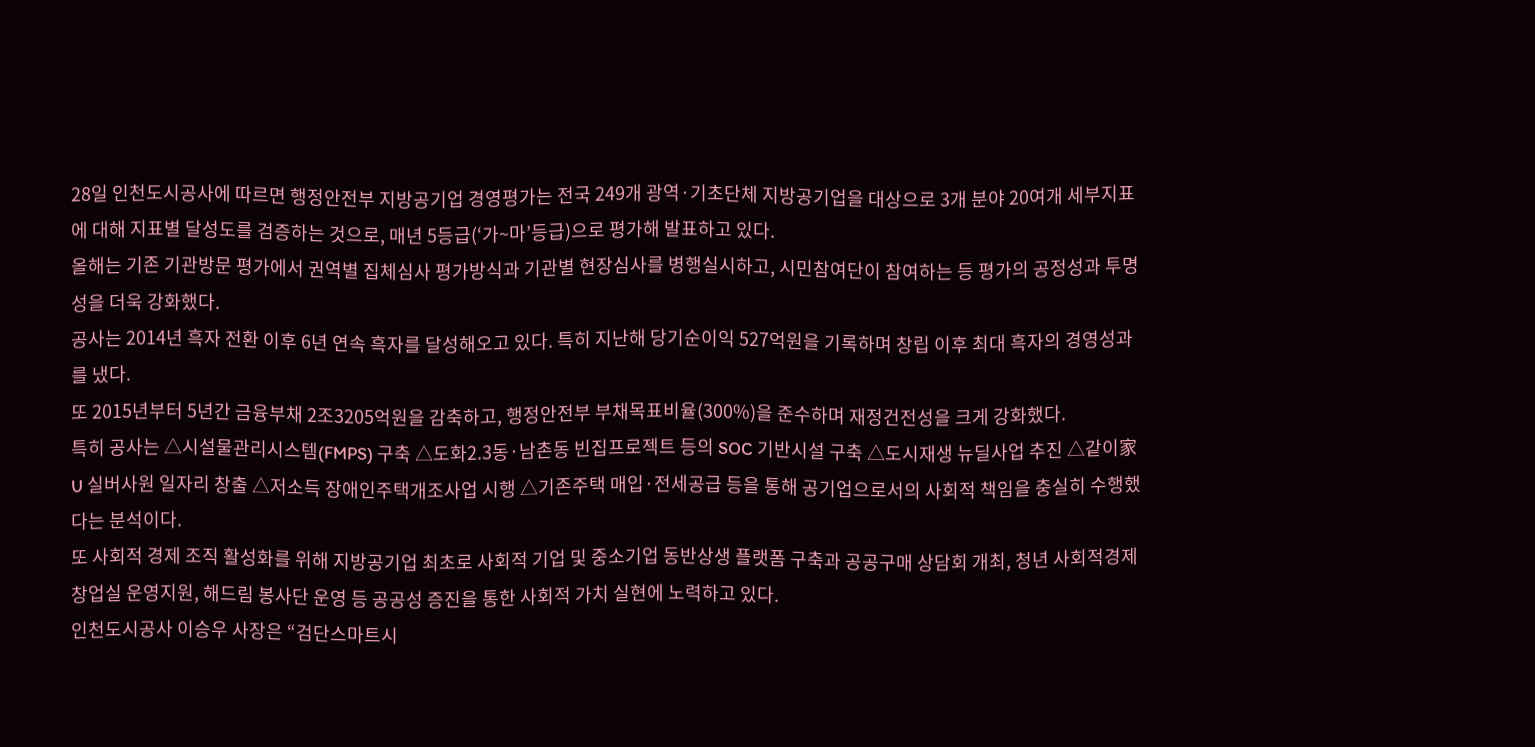28일 인천도시공사에 따르면 행정안전부 지방공기업 경영평가는 전국 249개 광역·기초단체 지방공기업을 대상으로 3개 분야 20여개 세부지표에 대해 지표별 달성도를 검증하는 것으로, 매년 5등급(‘가~마’등급)으로 평가해 발표하고 있다.
올해는 기존 기관방문 평가에서 권역별 집체심사 평가방식과 기관별 현장심사를 병행실시하고, 시민참여단이 참여하는 등 평가의 공정성과 투명성을 더욱 강화했다.
공사는 2014년 흑자 전환 이후 6년 연속 흑자를 달성해오고 있다. 특히 지난해 당기순이익 527억원을 기록하며 창립 이후 최대 흑자의 경영성과를 냈다.
또 2015년부터 5년간 금융부채 2조3205억원을 감축하고, 행정안전부 부채목표비율(300%)을 준수하며 재정건전성을 크게 강화했다.
특히 공사는 △시설물관리시스템(FMPS) 구축 △도화2.3동·남촌동 빈집프로젝트 등의 SOC 기반시설 구축 △도시재생 뉴딜사업 추진 △같이家U 실버사원 일자리 창출 △저소득 장애인주택개조사업 시행 △기존주택 매입·전세공급 등을 통해 공기업으로서의 사회적 책임을 충실히 수행했다는 분석이다.
또 사회적 경제 조직 활성화를 위해 지방공기업 최초로 사회적 기업 및 중소기업 동반상생 플랫폼 구축과 공공구매 상담회 개최, 청년 사회적경제 창업실 운영지원, 해드림 봉사단 운영 등 공공성 증진을 통한 사회적 가치 실현에 노력하고 있다.
인천도시공사 이승우 사장은 “검단스마트시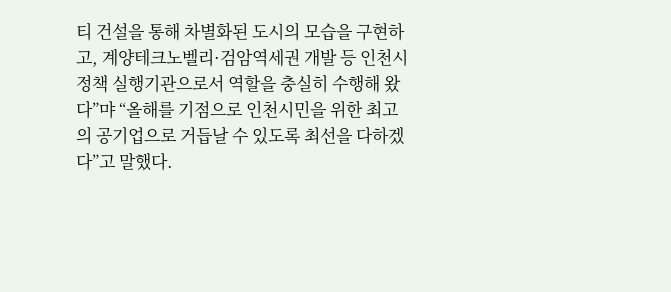티 건설을 통해 차별화된 도시의 모습을 구현하고, 계양테크노벨리·검암역세권 개발 등 인천시 정책 실행기관으로서 역할을 충실히 수행해 왔다”먀 “올해를 기점으로 인천시민을 위한 최고의 공기업으로 거듭날 수 있도록 최선을 다하겠다”고 말했다.